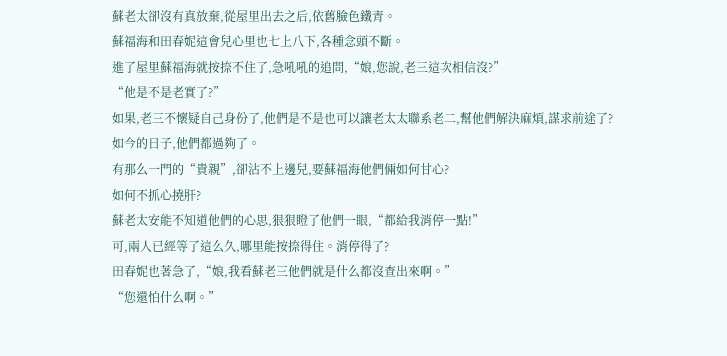蘇老太卻沒有真放棄,從屋里出去之后,依舊臉色鐵青。
蘇福海和田春妮這會兒心里也七上八下,各種念頭不斷。
進了屋里蘇福海就按捺不住了,急吼吼的追問,“娘,您說,老三這次相信沒?”
“他是不是老實了?”
如果,老三不懷疑自己身份了,他們是不是也可以讓老太太聯系老二,幫他們解決麻煩,謀求前途了?
如今的日子,他們都過夠了。
有那么一門的“貴親”,卻沾不上邊兒,要蘇福海他們倆如何甘心?
如何不抓心撓肝?
蘇老太安能不知道他們的心思,狠狠瞪了他們一眼,“都給我消停一點!”
可,兩人已經等了這么久,哪里能按捺得住。消停得了?
田春妮也著急了,“娘,我看蘇老三他們就是什么都沒查出來啊。”
“您還怕什么啊。”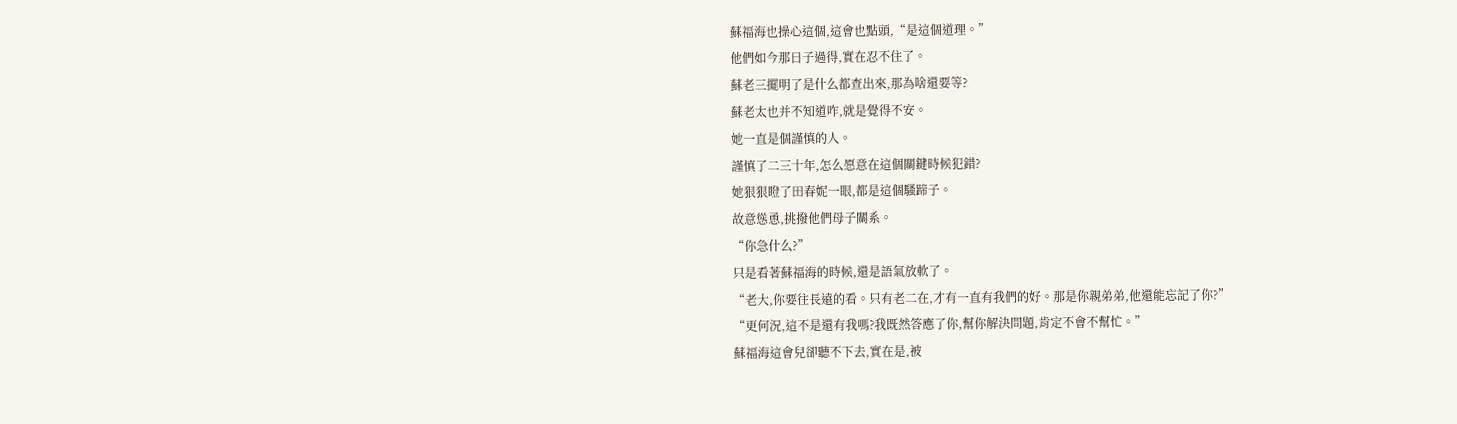蘇福海也操心這個,這會也點頭,“是這個道理。”
他們如今那日子過得,實在忍不住了。
蘇老三擺明了是什么都查出來,那為啥還要等?
蘇老太也并不知道咋,就是覺得不安。
她一直是個謹慎的人。
謹慎了二三十年,怎么愿意在這個關鍵時候犯錯?
她狠狠瞪了田春妮一眼,都是這個騷蹄子。
故意慫恿,挑撥他們母子關系。
“你急什么?”
只是看著蘇福海的時候,還是語氣放軟了。
“老大,你要往長遠的看。只有老二在,才有一直有我們的好。那是你親弟弟,他還能忘記了你?”
“更何況,這不是還有我嗎?我既然答應了你,幫你解決問題,肯定不會不幫忙。”
蘇福海這會兒卻聽不下去,實在是,被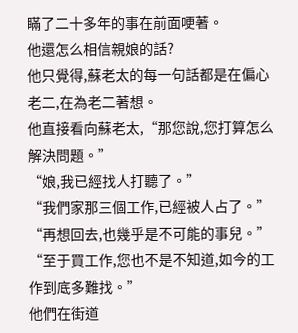瞞了二十多年的事在前面哽著。
他還怎么相信親娘的話?
他只覺得,蘇老太的每一句話都是在偏心老二,在為老二著想。
他直接看向蘇老太,“那您說,您打算怎么解決問題。”
“娘,我已經找人打聽了。”
“我們家那三個工作,已經被人占了。”
“再想回去,也幾乎是不可能的事兒。”
“至于買工作,您也不是不知道,如今的工作到底多難找。”
他們在街道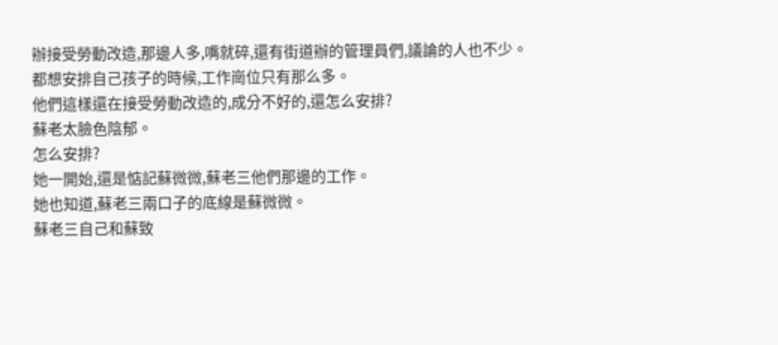辦接受勞動改造,那邊人多,嘴就碎,還有街道辦的管理員們,議論的人也不少。
都想安排自己孩子的時候,工作崗位只有那么多。
他們這樣還在接受勞動改造的,成分不好的,還怎么安排?
蘇老太臉色陰郁。
怎么安排?
她一開始,還是惦記蘇微微,蘇老三他們那邊的工作。
她也知道,蘇老三兩口子的底線是蘇微微。
蘇老三自己和蘇致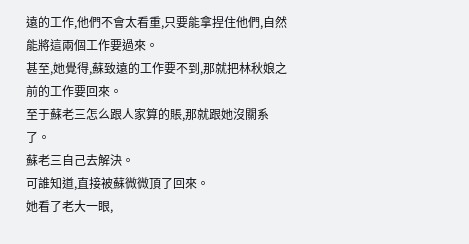遠的工作,他們不會太看重,只要能拿捏住他們,自然能將這兩個工作要過來。
甚至,她覺得,蘇致遠的工作要不到,那就把林秋娘之前的工作要回來。
至于蘇老三怎么跟人家算的賬,那就跟她沒關系了。
蘇老三自己去解決。
可誰知道,直接被蘇微微頂了回來。
她看了老大一眼,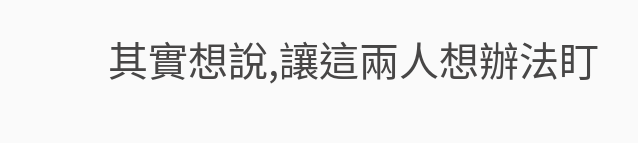其實想說,讓這兩人想辦法盯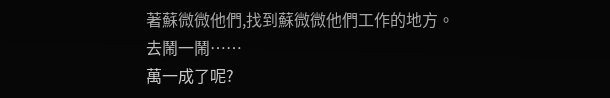著蘇微微他們,找到蘇微微他們工作的地方。
去鬧一鬧……
萬一成了呢?